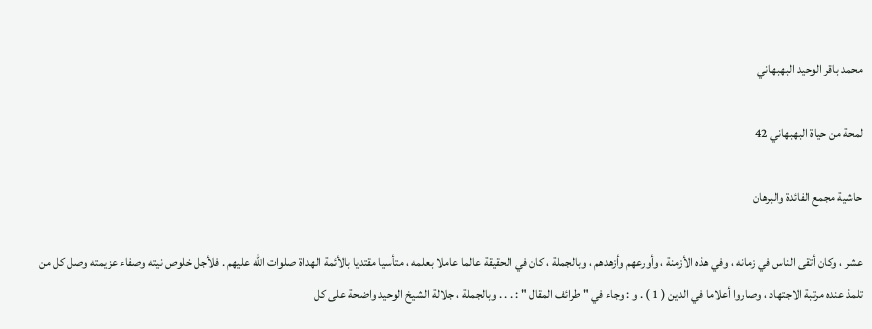محمد باقر الوحيد البهبهاني

لمحة من حياة البهبهاني 42

حاشية مجمع الفائدة والبرهان

عشر ، وكان أتقى الناس في زمانه ، وفي هذه الأزمنة ، وأورعهم وأزهدهم ، وبالجملة ، كان في الحقيقة عالما عاملا بعلمه ، متأسيا مقتديا بالأئمة الهداة صلوات الله عليهم . فلأجل خلوص نيته وصفاء عزيمته وصل كل من تلمذ عنده مرتبة الاجتهاد ، وصاروا أعلاما في الدين ( 1 ) . و : وجاء في " طرائف المقال " : . . . وبالجملة ، جلالة الشيخ الوحيد واضحة على كل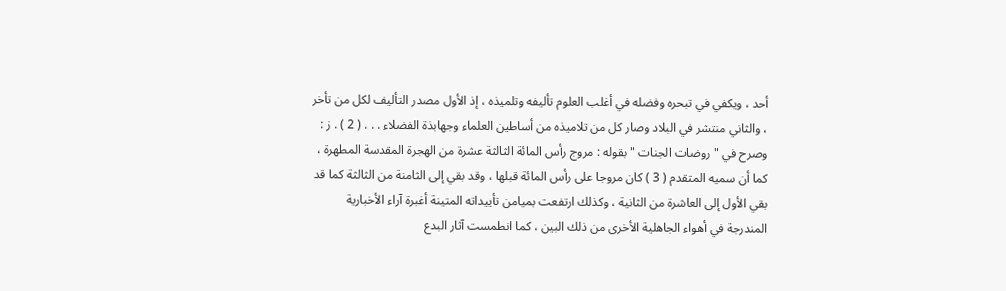أحد ، ويكفي في تبحره وفضله في أغلب العلوم تأليفه وتلميذه ، إذ الأول مصدر التأليف لكل من تأخر ، والثاني منتشر في البلاد وصار كل من تلاميذه من أساطين العلماء وجهابذة الفضلاء . . . ( 2 ) . ز : وصرح في " روضات الجنات " بقوله : مروج رأس المائة الثالثة عشرة من الهجرة المقدسة المطهرة ، كما أن سميه المتقدم ( 3 ) كان مروجا على رأس المائة قبلها ، وقد بقي إلى الثامنة من الثالثة كما قد بقي الأول إلى العاشرة من الثانية ، وكذلك ارتفعت بميامن تأييداته المتينة أغبرة آراء الأخبارية المندرجة في أهواء الجاهلية الأخرى من ذلك البين ، كما انطمست آثار البدع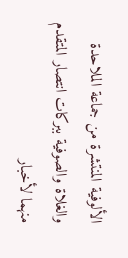الألوفية المنتشرة من جماعة الملاحدة والغلاة والصوفية ببركات انتصار المتقدم منهما لأخبار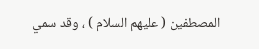المصطفين ( عليهم السلام ) ، وقد سمي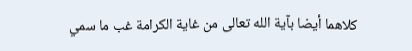كلاهما أيضا بآية الله تعالى من غاية الكرامة غب ما سمي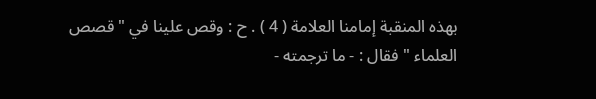بهذه المنقبة إمامنا العلامة ( 4 ) . ح : وقص علينا في " قصص العلماء " فقال : - ما ترجمته -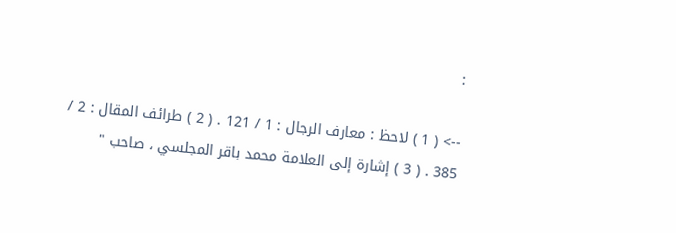:

--> ( 1 ) لاحظ : معارف الرجال : 1 / 121 . ( 2 ) طرائف المقال : 2 / 385 . ( 3 ) إشارة إلى العلامة محمد باقر المجلسي ، صاحب "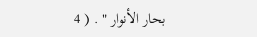بحار الأنوار " . ( 4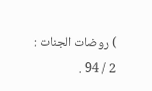) روضات الجنات : 2 / 94 .